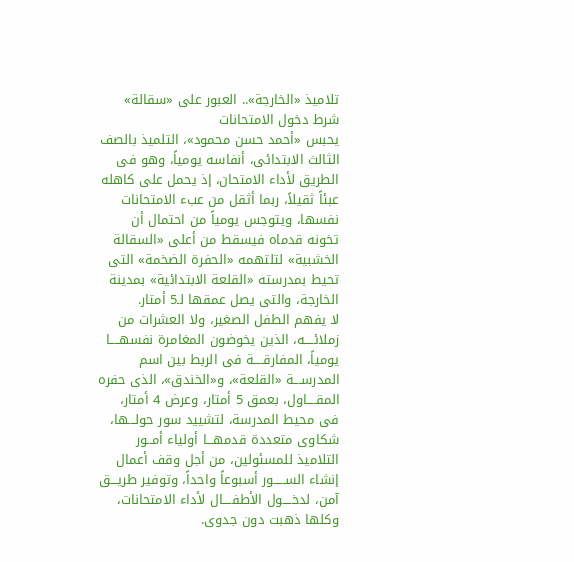تلاميذ «الخارجة».. العبور على «سقالة» شرط دخول الامتحانات
يحبس «أحمد حسن محمود»، التلميذ بالصف الثالث الابتدائى، أنفاسه يومياً، وهو فى الطريق لأداء الامتحان، إذ يحمل على كاهله عبئاً ثقيلاً، ربما أثقل من عبء الامتحانات نفسها، ويتوجس يومياً من احتمال أن تخونه قدماه فيسقط من أعلى «السقالة الخشبية» لتلتهمه «الحفرة الضخمة» التى تحيط بمدرسته «القلعة الابتدائية» بمدينة الخارجة، والتى يصل عمقها لـ5 أمتار.
لا يفهم الطفل الصغير، ولا العشرات من زملائــــه، الذين يخوضون المغامرة نفسهــــا يومياً، المفارقــــة فى الربط بين اسم المدرســـة «القلعة»، و«الخندق»، الذى حفره المقــــاول، بعمق 5 أمتار، وعرض 4 أمتار، فى محيط المدرسة، لتشييد سور حولـــها، شكاوى متعددة قدمهـــا أولياء أمــور التلاميذ للمسئولين، من أجل وقف أعمال إنشاء الســـــور أسبوعاً واحداً، وتوفير طريـــق آمن، لدخــــول الأطفــــال لأداء الامتحانات، وكلها ذهبت دون جدوى.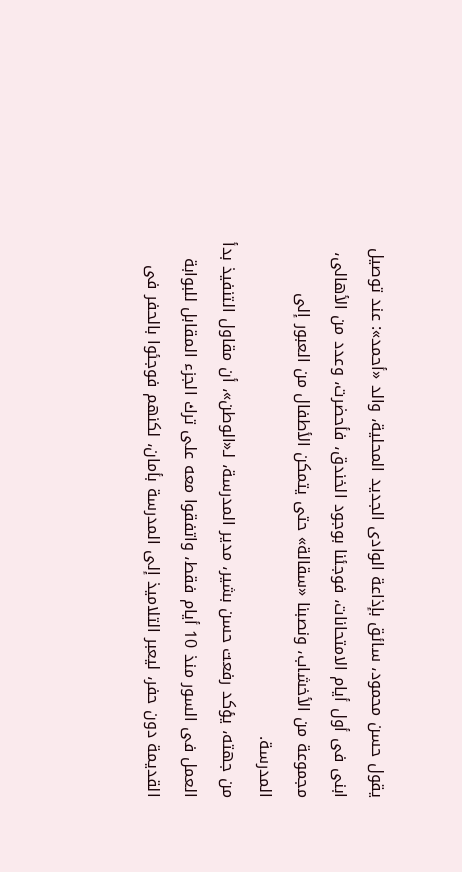يقول حسن محمود، سائق بإذاعة الوادى الجديد المحلية، والد «أحمد»: عند توصيل ابنى فى أول أيام الامتحانات، فوجئنا بوجود الخندق، فأحضرت، وعدد من الأهالى، مجموعة من الأخشاب، ونصبنا «سقالة» حتى يتمكن الأطفال من العبور إلى المدرسة.
من جهته، يؤكد رفعت حسن بشير، مدير المدرسة، لـ«الوطن»، أن مقاول التنفيذ بدأ العمل فى السور منذ 10 أيام فقط، واتفقوا معه على ترك الجزء المقابل للبوابة القديمة دون حفر، ليعبر التلاميذ إلى المدرسة بأمان، لكنهم فوجئوا بالحفر فى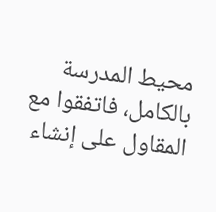محيط المدرسة بالكامل، فاتفقوا مع المقاول على إنشاء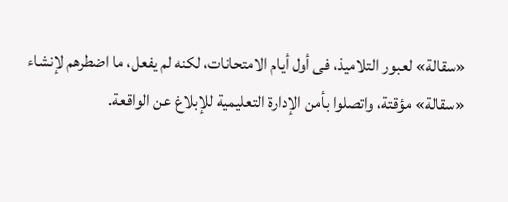«سقالة» لعبور التلاميذ، فى أول أيام الامتحانات، لكنه لم يفعل، ما اضطرهم لإنشاء «سقالة» مؤقتة، واتصلوا بأمن الإدارة التعليمية للإبلاغ عن الواقعة.